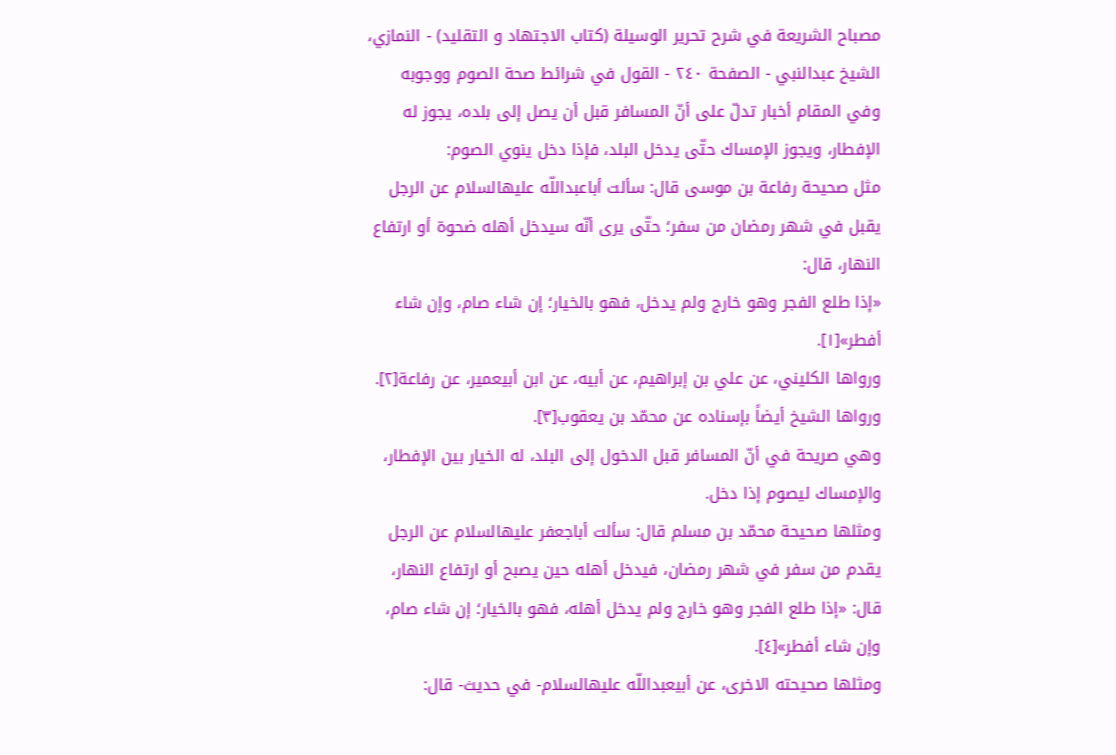مصباح الشريعة في شرح تحرير الوسيلة (كتاب الاجتهاد و التقليد) - النمازي، الشيخ عبدالنبي - الصفحة ٢٤٠ - القول في شرائط صحة الصوم ووجوبه
وفي المقام أخبار تدلّ على أنّ المسافر قبل أن يصل إلى بلده، يجوز له الإفطار، ويجوز الإمساك حتّى يدخل البلد، فإذا دخل ينوي الصوم:
مثل صحيحة رفاعة بن موسى قال: سألت أباعبداللّه عليهالسلام عن الرجل يقبل في شهر رمضان من سفر؛ حتّى يرى أنّه سيدخل أهله ضحوة أو ارتفاع النهار، قال:
«إذا طلع الفجر وهو خارج ولم يدخل، فهو بالخيار؛ إن شاء صام، وإن شاء أفطر»[١].
ورواها الكليني، عن علي بن إبراهيم، عن أبيه، عن ابن أبيعمير، عن رفاعة[٢]. ورواها الشيخ أيضاً بإسناده عن محمّد بن يعقوب[٣].
وهي صريحة في أنّ المسافر قبل الدخول إلى البلد، له الخيار بين الإفطار، والإمساك ليصوم إذا دخل.
ومثلها صحيحة محمّد بن مسلم قال: سألت أباجعفر عليهالسلام عن الرجل يقدم من سفر في شهر رمضان، فيدخل أهله حين يصبح أو ارتفاع النهار، قال: «إذا طلع الفجر وهو خارج ولم يدخل أهله، فهو بالخيار؛ إن شاء صام، وإن شاء أفطر»[٤].
ومثلها صحيحته الاخرى، عن أبيعبداللّه عليهالسلام- في حديث- قال: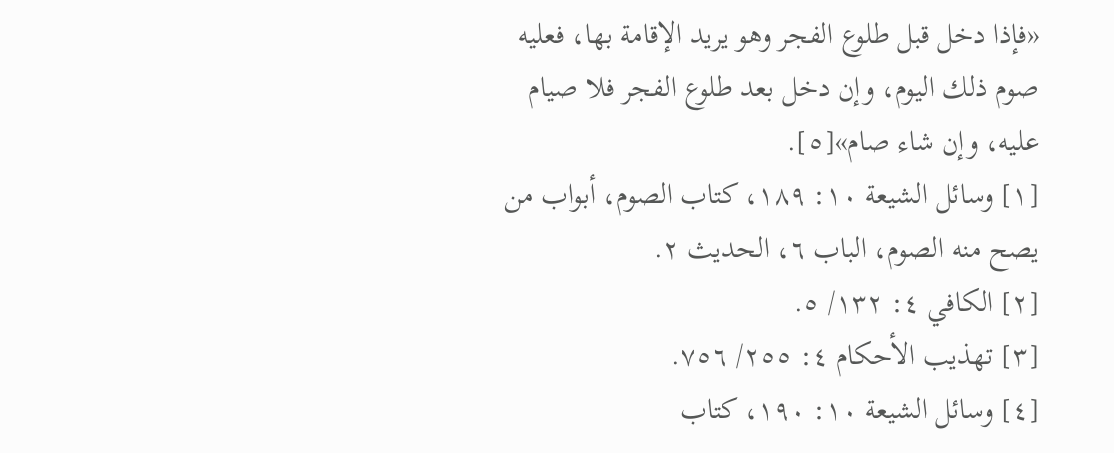«فإذا دخل قبل طلوع الفجر وهو يريد الإقامة بها، فعليه صوم ذلك اليوم، وإن دخل بعد طلوع الفجر فلا صيام عليه، وإن شاء صام»[٥].
[١] وسائل الشيعة ١٠: ١٨٩، كتاب الصوم، أبواب من يصح منه الصوم، الباب ٦، الحديث ٢.
[٢] الكافي ٤: ١٣٢/ ٥.
[٣] تهذيب الأحكام ٤: ٢٥٥/ ٧٥٦.
[٤] وسائل الشيعة ١٠: ١٩٠، كتاب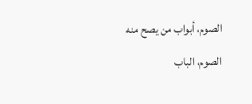الصوم، أبواب من يصح منه الصوم، الباب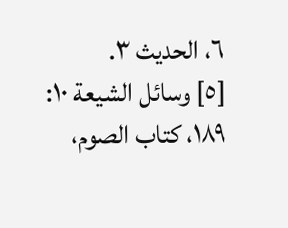٦، الحديث ٣.
[٥] وسائل الشيعة ١٠: ١٨٩، كتاب الصوم،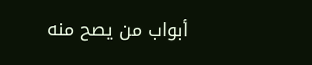أبواب من يصح منه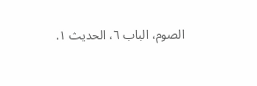الصوم، الباب ٦، الحديث ١.